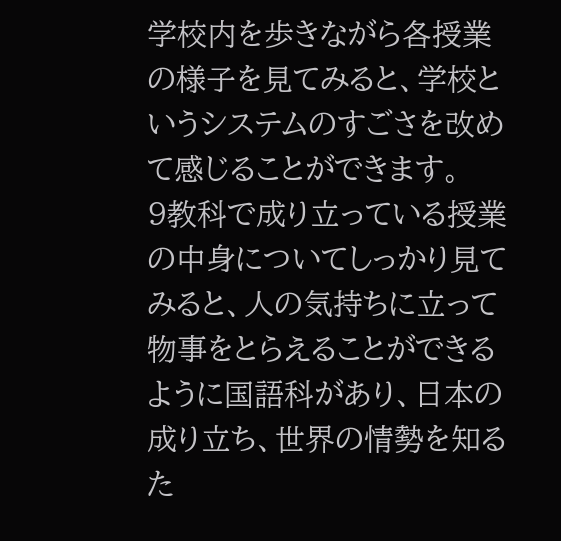学校内を歩きながら各授業の様子を見てみると、学校というシステムのすごさを改めて感じることができます。
9教科で成り立っている授業の中身についてしっかり見てみると、人の気持ちに立って物事をとらえることができるように国語科があり、日本の成り立ち、世界の情勢を知るた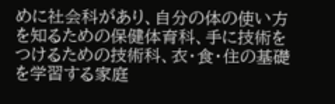めに社会科があり、自分の体の使い方を知るための保健体育科、手に技術をつけるための技術科、衣・食・住の基礎を学習する家庭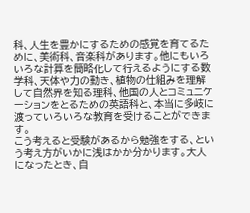科、人生を豊かにするための感覚を育てるために、美術科、音楽科があります。他にもいろいろな計算を簡略化して行えるようにする数学科、天体や力の動き、植物の仕組みを理解して自然界を知る理科、他国の人とコミュニケーションをとるための英語科と、本当に多岐に渡っていろいろな教育を受けることができます。
こう考えると受験があるから勉強をする、という考え方がいかに浅はかか分かります。大人になったとき、自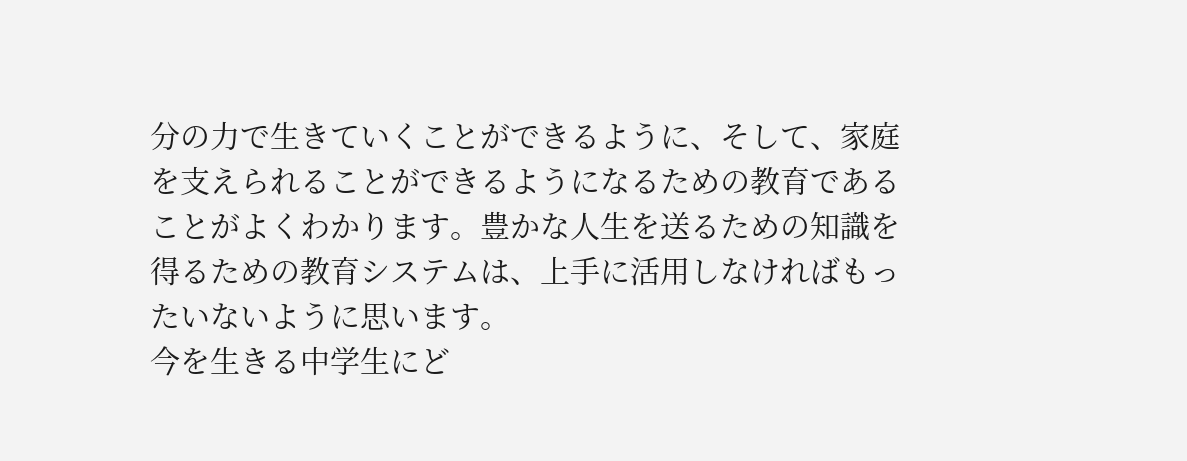分の力で生きていくことができるように、そして、家庭を支えられることができるようになるための教育であることがよくわかります。豊かな人生を送るための知識を得るための教育システムは、上手に活用しなければもったいないように思います。
今を生きる中学生にど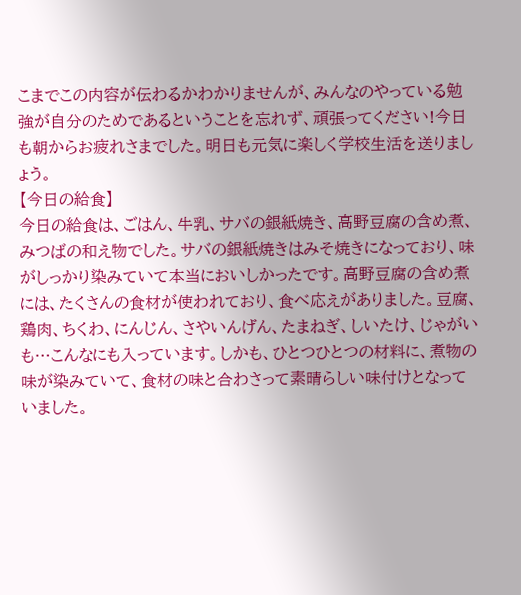こまでこの内容が伝わるかわかりませんが、みんなのやっている勉強が自分のためであるということを忘れず、頑張ってください!今日も朝からお疲れさまでした。明日も元気に楽しく学校生活を送りましょう。
【今日の給食】
今日の給食は、ごはん、牛乳、サバの銀紙焼き、高野豆腐の含め煮、みつばの和え物でした。サバの銀紙焼きはみそ焼きになっており、味がしっかり染みていて本当においしかったです。高野豆腐の含め煮には、たくさんの食材が使われており、食べ応えがありました。豆腐、鶏肉、ちくわ、にんじん、さやいんげん、たまねぎ、しいたけ、じゃがいも…こんなにも入っています。しかも、ひとつひとつの材料に、煮物の味が染みていて、食材の味と合わさって素晴らしい味付けとなっていました。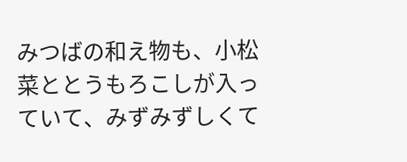みつばの和え物も、小松菜ととうもろこしが入っていて、みずみずしくて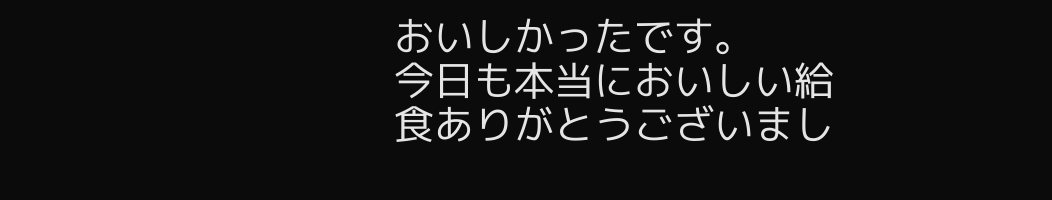おいしかったです。
今日も本当においしい給食ありがとうございまし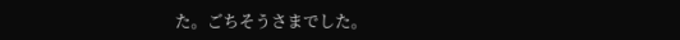た。ごちそうさまでした。